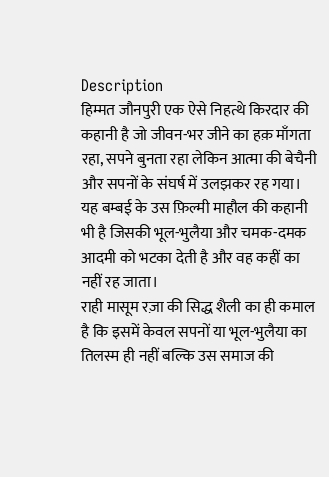Description
हिम्मत जौनपुरी एक ऐसे निहत्थे किरदार की कहानी है जो जीवन-भर जीने का हक़ माँगता रहा, सपने बुनता रहा लेकिन आत्मा की बेचैनी और सपनों के संघर्ष में उलझकर रह गया। यह बम्बई के उस फ़िल्मी माहौल की कहानी भी है जिसकी भूल-भुलैया और चमक-दमक आदमी को भटका देती है और वह कहीं का नहीं रह जाता।
राही मासूम रज़ा की सिद्ध शैली का ही कमाल है कि इसमें केवल सपनों या भूल-भुलैया का तिलस्म ही नहीं बल्कि उस समाज की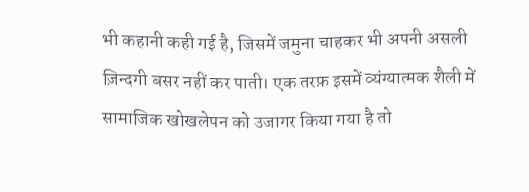भी कहानी कही गई है, जिसमें जमुना चाहकर भी अपनी असली ज़िन्दगी बसर नहीं कर पाती। एक तरफ़ इसमें व्यंग्यात्मक शैली में सामाजिक खोखलेपन को उजागर किया गया है तो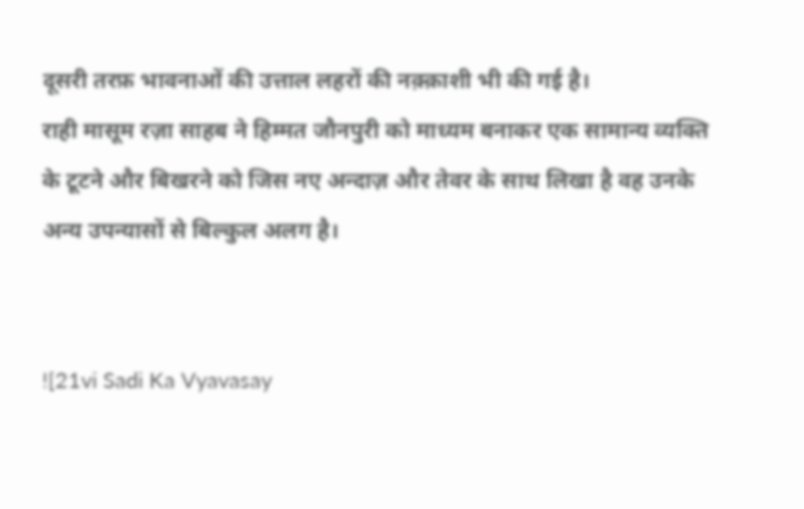दूसरी तरफ़ भावनाओं की उत्ताल लहरों की नक़्क़ाशी भी की गई है।
राही मासूम रज़ा साहब ने हिम्मत जौनपुरी को माध्यम बनाकर एक सामान्य व्यक्ति के टूटने और बिखरने को जिस नए अन्दाज़ और तेवर के साथ लिखा है वह उनके अन्य उपन्यासों से बिल्कुल अलग है।


![21vi Sadi Ka Vyavasay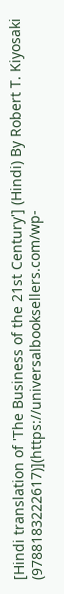[Hindi translation of 'The Business of the 21st Century'] (Hindi) By Robert T. Kiyosaki (9788183222617)](https://universalbooksellers.com/wp-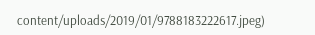content/uploads/2019/01/9788183222617.jpeg)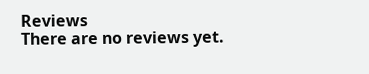Reviews
There are no reviews yet.